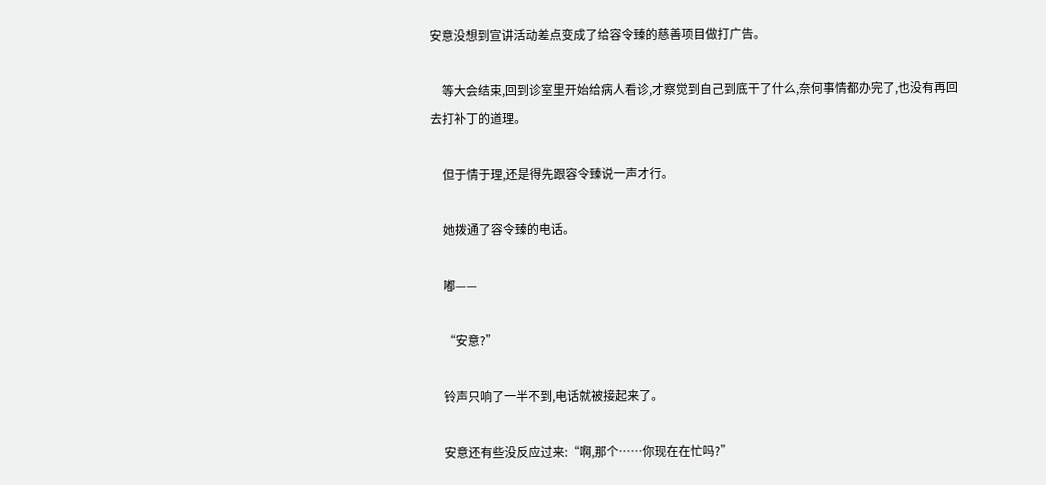安意没想到宣讲活动差点变成了给容令臻的慈善项目做打广告。

    等大会结束,回到诊室里开始给病人看诊,才察觉到自己到底干了什么,奈何事情都办完了,也没有再回去打补丁的道理。

    但于情于理,还是得先跟容令臻说一声才行。

    她拨通了容令臻的电话。

    嘟——

    “安意?”

    铃声只响了一半不到,电话就被接起来了。

    安意还有些没反应过来:“啊,那个……你现在在忙吗?”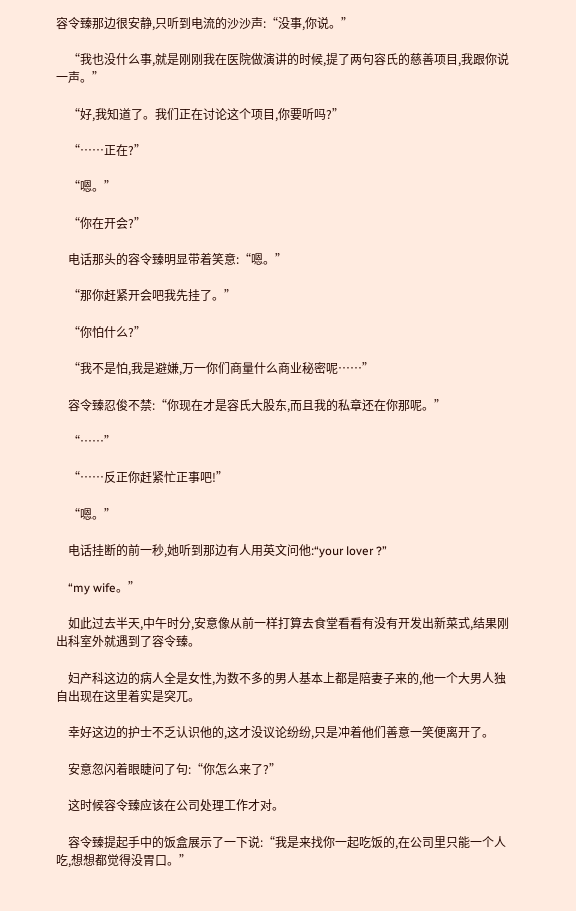容令臻那边很安静,只听到电流的沙沙声:“没事,你说。”

    “我也没什么事,就是刚刚我在医院做演讲的时候,提了两句容氏的慈善项目,我跟你说一声。”

    “好,我知道了。我们正在讨论这个项目,你要听吗?”

    “……正在?”

    “嗯。”

    “你在开会?”

    电话那头的容令臻明显带着笑意:“嗯。”

    “那你赶紧开会吧我先挂了。”

    “你怕什么?”

    “我不是怕,我是避嫌,万一你们商量什么商业秘密呢……”

    容令臻忍俊不禁:“你现在才是容氏大股东,而且我的私章还在你那呢。”

    “……”

    “……反正你赶紧忙正事吧!”

    “嗯。”

    电话挂断的前一秒,她听到那边有人用英文问他:“your lover ?”

    “my wife。”

    如此过去半天,中午时分,安意像从前一样打算去食堂看看有没有开发出新菜式,结果刚出科室外就遇到了容令臻。

    妇产科这边的病人全是女性,为数不多的男人基本上都是陪妻子来的,他一个大男人独自出现在这里着实是突兀。

    幸好这边的护士不乏认识他的,这才没议论纷纷,只是冲着他们善意一笑便离开了。

    安意忽闪着眼睫问了句:“你怎么来了?”

    这时候容令臻应该在公司处理工作才对。

    容令臻提起手中的饭盒展示了一下说:“我是来找你一起吃饭的,在公司里只能一个人吃,想想都觉得没胃口。”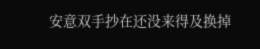安意双手抄在还没来得及换掉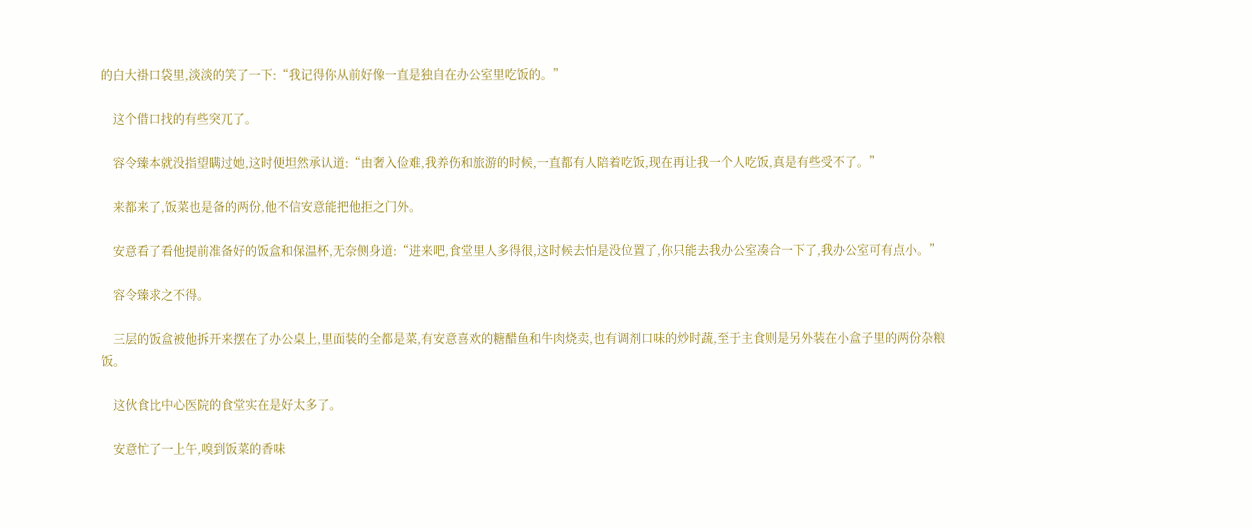的白大褂口袋里,淡淡的笑了一下:“我记得你从前好像一直是独自在办公室里吃饭的。”

    这个借口找的有些突兀了。

    容令臻本就没指望瞒过她,这时便坦然承认道:“由奢入俭难,我养伤和旅游的时候,一直都有人陪着吃饭,现在再让我一个人吃饭,真是有些受不了。”

    来都来了,饭菜也是备的两份,他不信安意能把他拒之门外。

    安意看了看他提前准备好的饭盒和保温杯,无奈侧身道:“进来吧,食堂里人多得很,这时候去怕是没位置了,你只能去我办公室凑合一下了,我办公室可有点小。”

    容令臻求之不得。

    三层的饭盒被他拆开来摆在了办公桌上,里面装的全都是菜,有安意喜欢的糖醋鱼和牛肉烧卖,也有调剂口味的炒时蔬,至于主食则是另外装在小盒子里的两份杂粮饭。

    这伙食比中心医院的食堂实在是好太多了。

    安意忙了一上午,嗅到饭菜的香味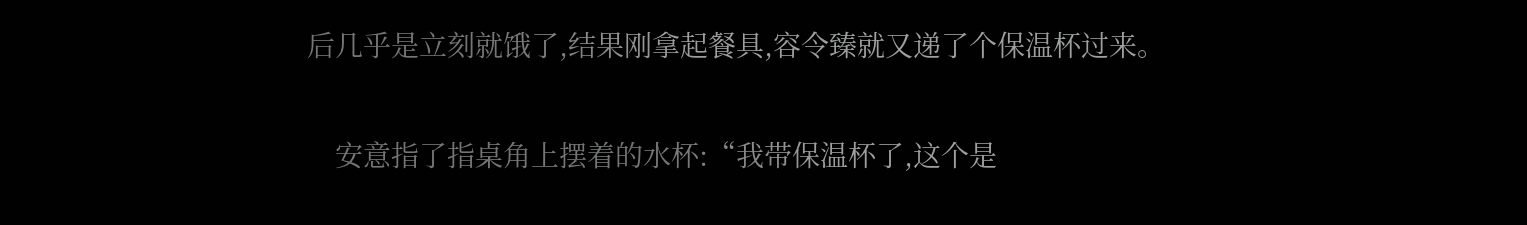后几乎是立刻就饿了,结果刚拿起餐具,容令臻就又递了个保温杯过来。

    安意指了指桌角上摆着的水杯:“我带保温杯了,这个是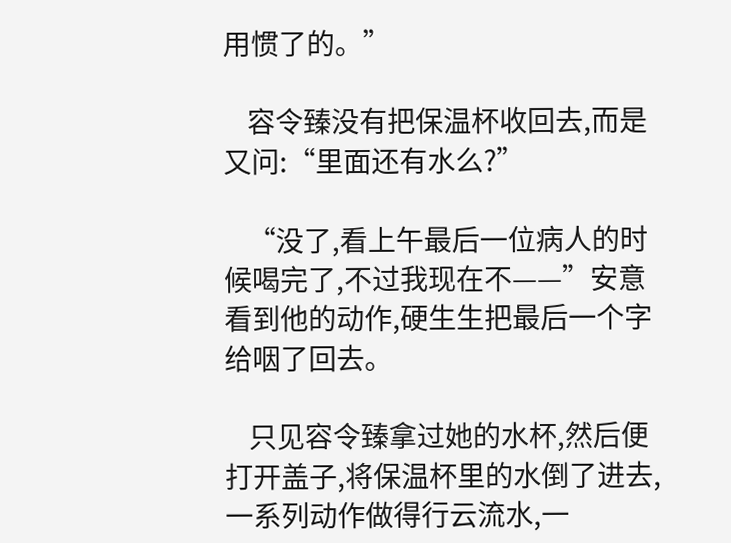用惯了的。”

    容令臻没有把保温杯收回去,而是又问:“里面还有水么?”

    “没了,看上午最后一位病人的时候喝完了,不过我现在不——”安意看到他的动作,硬生生把最后一个字给咽了回去。

    只见容令臻拿过她的水杯,然后便打开盖子,将保温杯里的水倒了进去,一系列动作做得行云流水,一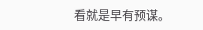看就是早有预谋。